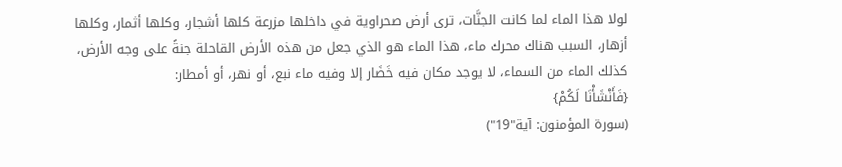لولا هذا الماء لما كانت الجنَّات، ترى أرض صحراوية في داخلها مزرعة كلها أشجار، وكلها أثمار، وكلها أزهار، السبب هناك محرك ماء، هذا الماء هو الذي جعل من هذه الأرض القاحلة جنةً على وجه الأرض، كذلك الماء من السماء، لا يوجد مكان فيه خَضَار إلا وفيه ماء نبع، أو نهر، أو أمطار:
{فَأَنْشَأْنَا لَكُمْ}
(سورة المؤمنون: آية"19")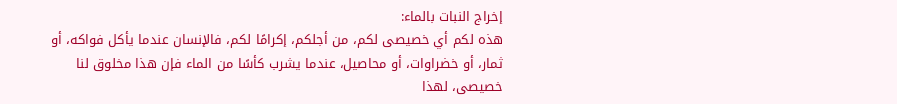إخراج النبات بالماء:
هذه لكم أي خصيصى لكم، من أجلكم، إكرامًا لكم، فالإنسان عندما يأكل فواكه، أو ثمار، أو خضراوات، أو محاصيل، عندما يشرب كأسًا من الماء فإن هذا مخلوق لنا خصيصى، لهذا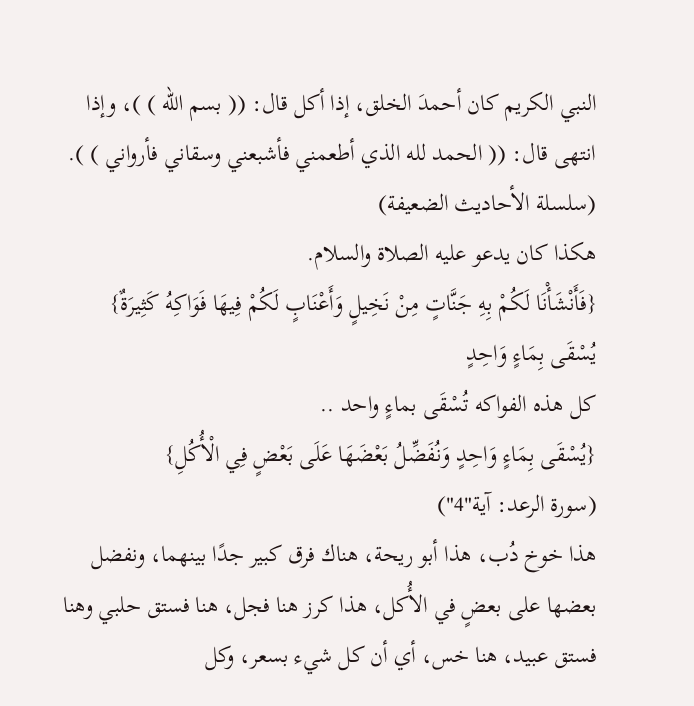النبي الكريم كان أحمدَ الخلق، إذا أكل قال: (( بسم الله ) )، وإذا انتهى قال: (( الحمد لله الذي أطعمني فأشبعني وسقاني فأرواني ) ).
(سلسلة الأحاديث الضعيفة)
هكذا كان يدعو عليه الصلاة والسلام.
{فَأَنْشَأْنَا لَكُمْ بِهِ جَنَّاتٍ مِنْ نَخِيلٍ وَأَعْنَابٍ لَكُمْ فِيهَا فَوَاكِهُ كَثِيرَةٌ}
يُسْقَى بِمَاءٍ وَاحِدٍ
كل هذه الفواكه تُسْقَى بماءٍ واحد ..
{يُسْقَى بِمَاءٍ وَاحِدٍ وَنُفَضِّلُ بَعْضَهَا عَلَى بَعْضٍ فِي الْأُكُلِ}
(سورة الرعد: آية"4")
هذا خوخ دُب، هذا أبو ريحة، هناك فرق كبير جدًا بينهما، ونفضل بعضها على بعضٍ في الأُكل، هذا كرز هنا فجل، هنا فستق حلبي وهنا فستق عبيد، هنا خس، أي أن كل شيء بسعر، وكل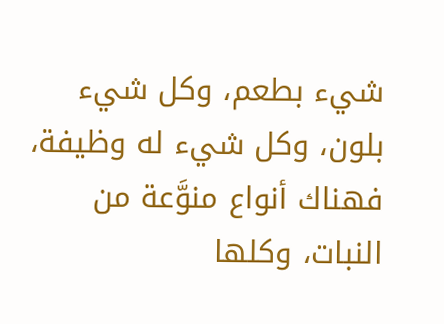شيء بطعم، وكل شيء بلون، وكل شيء له وظيفة، فهناك أنواع منوَّعة من النبات، وكلها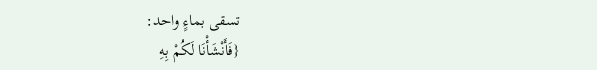تسقى بماءٍ واحد:
{فَأَنْشَأْنَا لَكُمْ بِهِ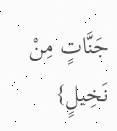جَنَّاتٍ مِنْ نَخِيلٍ}